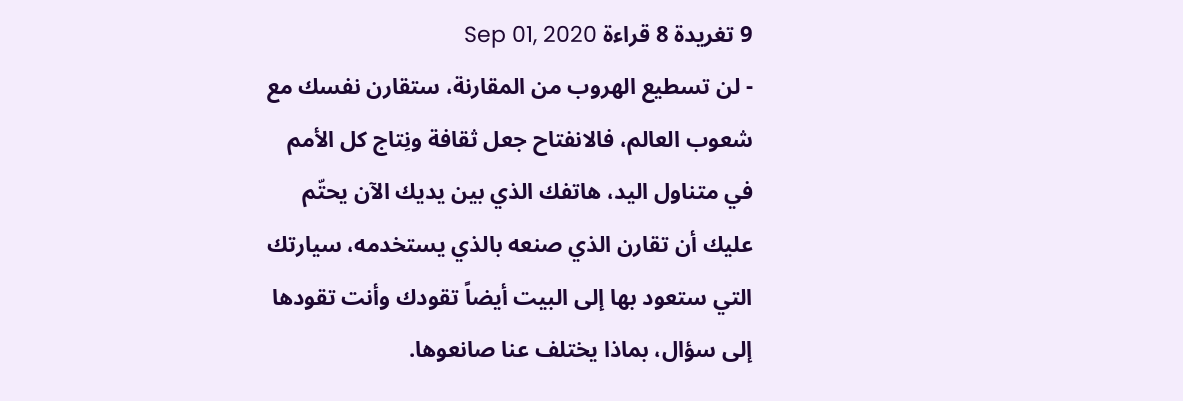9 تغريدة 8 قراءة Sep 01, 2020
- لن تسطيع الهروب من المقارنة، ستقارن نفسك مع شعوب العالم، فالانفتاح جعل ثقافة ونِتاج كل الأمم في متناول اليد، هاتفك الذي بين يديك الآن يحتّم عليك أن تقارن الذي صنعه بالذي يستخدمه، سيارتك التي ستعود بها إلى البيت أيضاً تقودك وأنت تقودها إلى سؤال، بماذا يختلف عنا صانعوها.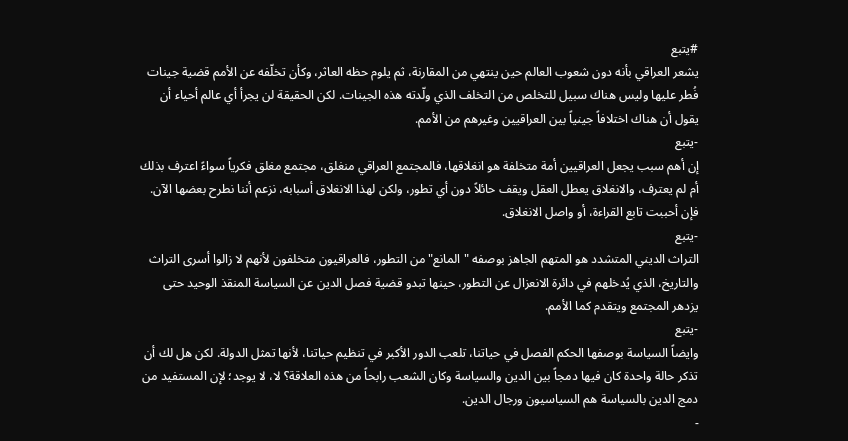#يتبع
يشعر العراقي بأنه دون شعوب العالم حين ينتهي من المقارنة، ثم يلوم حظه العاثر، وكأن تخلّفه عن الأمم قضية جينات فُطر عليها وليس هناك سبيل للتخلص من التخلف الذي ولّدته هذه الجينات. لكن الحقيقة لن يجرأ أي عالم أحياء أن يقول أن هناك اختلافاً جينياً بين العراقيين وغيرهم من الأمم.
-يتبع
إن أهم سبب يجعل العراقيين أمة متخلفة هو انغلاقها، فالمجتمع العراقي منغلق، مجتمع مغلق فكرياً سواءً اعترف بذلك أم لم يعترف، والانغلاق يعطل العقل ويقف حائلاً دون أي تطور، ولكن لهذا الانغلاق أسبابه، نزعم أننا نطرح بعضها الآن. فإن أحببت تابع القراءة، أو واصل الانغلاق.
-يتبع
التراث الديني المتشدد هو المتهم الجاهز بوصفه "المانع" من التطور، فالعراقيون متخلفون لأنهم لا زالوا أسرى التراث والتاريخ، الذي يُدخلهم في دائرة الانعزال عن التطور، حينها تبدو قضية فصل الدين عن السياسة المنقذ الوحيد حتى يزدهر المجتمع ويتقدم كما الأمم.
-يتبع
وايضاً السياسة بوصفها الحكم الفصل في حياتنا، تلعب الدور الأكبر في تنظيم حياتنا، لأنها تمثل الدولة. لكن هل لك أن تذكر حالة واحدة كان فيها دمجاً بين الدين والسياسة وكان الشعب رابحاً من هذه العلاقة؟ لا، لا يوجد؛ لإن المستفيد من دمج الدين بالسياسة هم السياسيون ورجال الدين.
-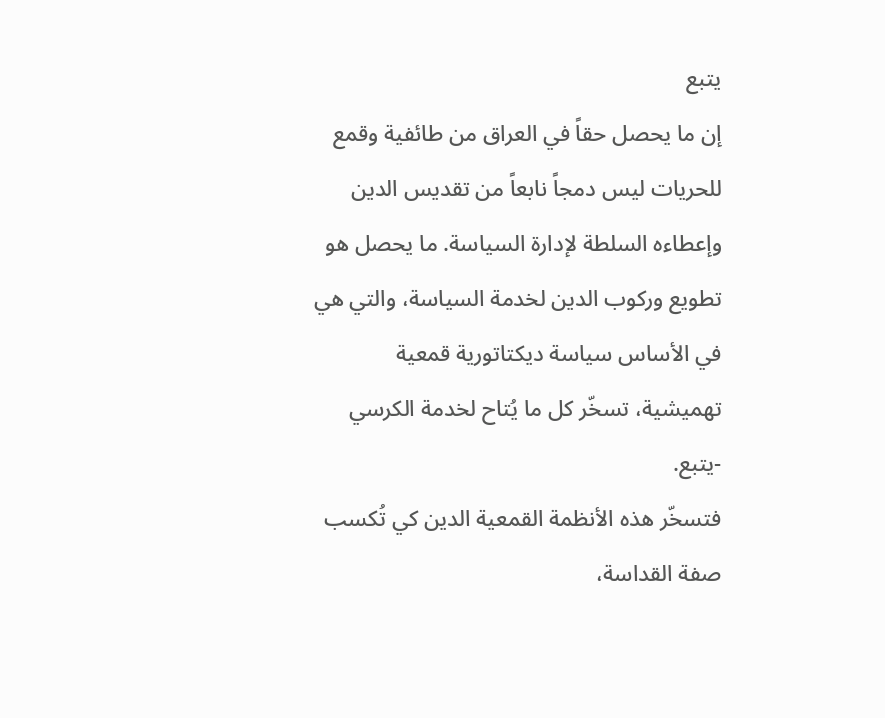يتبع
إن ما يحصل حقاً في العراق من طائفية وقمع للحريات ليس دمجاً نابعاً من تقديس الدين وإعطاءه السلطة لإدارة السياسة. ما يحصل هو تطويع وركوب الدين لخدمة السياسة، والتي هي في الأساس سياسة ديكتاتورية قمعية تهميشية، تسخّر كل ما يُتاح لخدمة الكرسي
-يتبع.
فتسخّر هذه الأنظمة القمعية الدين كي تُكسب صفة القداسة،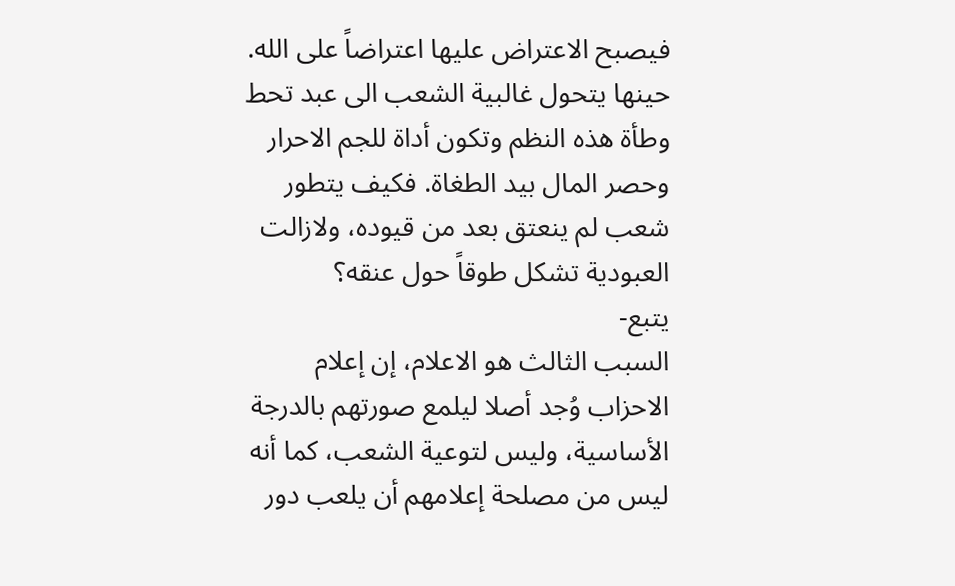فيصبح الاعتراض عليها اعتراضاً على الله. حينها يتحول غالبية الشعب الى عبد تحط وطأة هذه النظم وتكون أداة للجم الاحرار وحصر المال بيد الطغاة. فكيف يتطور شعب لم ينعتق بعد من قيوده، ولازالت العبودية تشكل طوقاً حول عنقه؟
يتبع-
السبب الثالث هو الاعلام، إن إعلام الاحزاب وُجد أصلا ليلمع صورتهم بالدرجة الأساسية، وليس لتوعية الشعب، كما أنه ليس من مصلحة إعلامهم أن يلعب دور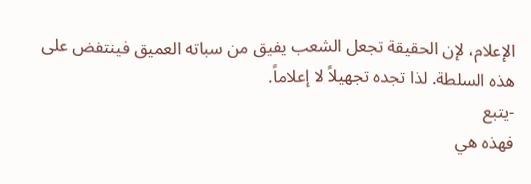الإعلام، لإن الحقيقة تجعل الشعب يفيق من سباته العميق فينتفض على هذه السلطة. لذا تجده تجهيلاً لا إعلاماً.
-يتبع
فهذه هي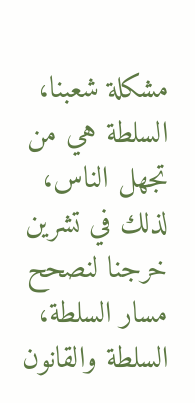مشكلة شعبنا، السلطة هي من تجهل الناس، لذلك في تشرين خرجنا لنصحح مسار السلطة، السلطة والقانون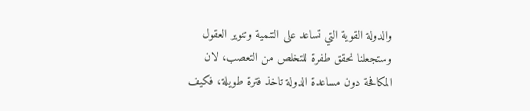والدولة القوية التي تساعد على التنمية وتنوير العقول وستجعلنا نحقق طفرة للتخلص من التعصب، لان المكافحة دون مساعدة الدولة تاخذ فترة طويلة، فكيف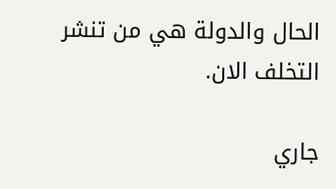الحال والدولة هي من تنشر التخلف الان.

جاري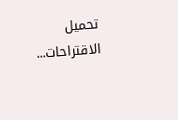تحميل الاقتراحات...